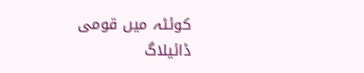کوئٹہ میں قومی ڈائیلاگ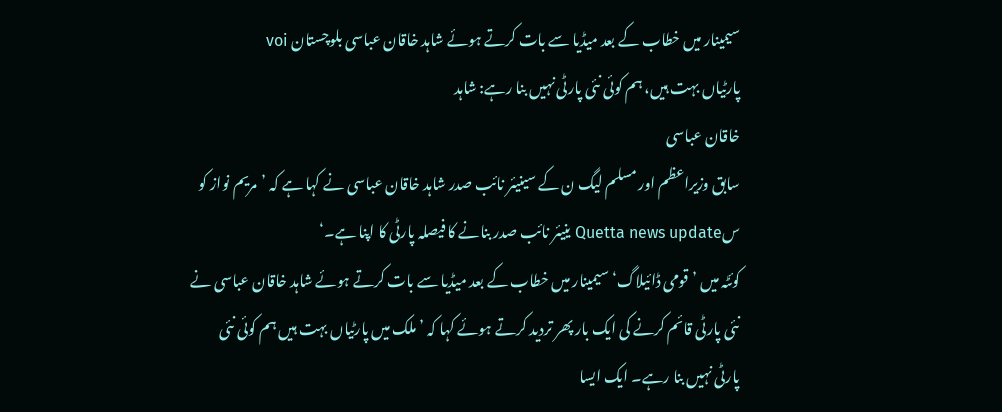سیمینار میں خطاب کے بعد میڈیا سے بات کرتے ہوئے شاہد خاقان عباسی بلوچستان voi
پارٹیاں بہت ہیں، ہم کوئی نئی پارٹی نہیں بنا رہے: شاہد
خاقان عباسی
سابق وزیراعظم اور مسلم لیگ ن کے سینیئر نائب صدر شاہد خاقان عباسی نے کہا ہے کہ ’مریم نواز کو سQuetta news update ینیئر نائب صدر بنانے کا فیصلہ پارٹی کا اپنا ہے۔‘
کوئٹہ میں ’قومی ڈائیلاگ‘ سیمینار میں خطاب کے بعد میڈیا سے بات کرتے ہوئے شاہد خاقان عباسی نے نئی پارٹی قائم کرنے کی ایک بار پھر تردید کرتے ہوئے کہا کہ ’ملک میں پارٹیاں بہت ہیں ہم کوئی نئی پارٹی نہیں بنا رہے۔ ایک ایسا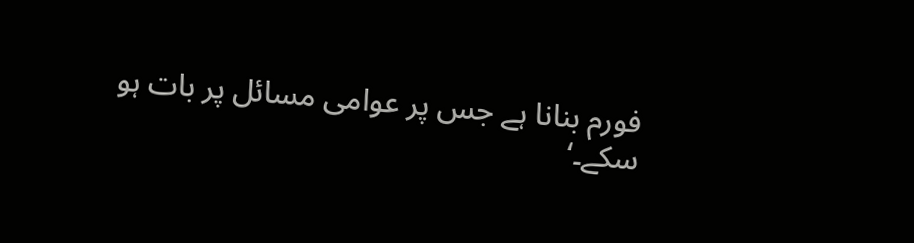فورم بنانا ہے جس پر عوامی مسائل پر بات ہو سکے۔‘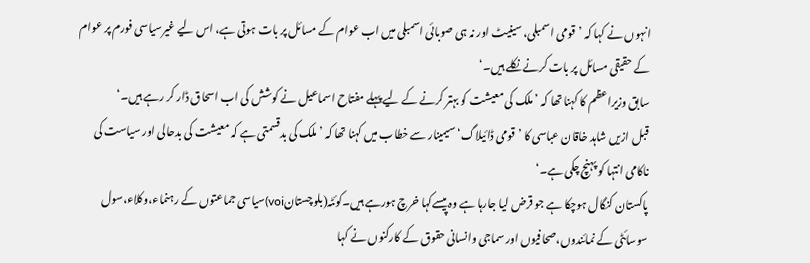انہوں نے کہا کہ ’قومی اسمبلی، سینیٹ اور نہ ہی صوبائی اسمبلی میں اب عوام کے مسائل پر بات ہوتی ہے، اس لیے غیرسیاسی فورم پر عوام کے حقیقی مسائل پر بات کرنے نکلے ہیں۔‘
سابق وزیراعظم کا کہنا تھا کہ ’ملک کی معیشت کو بہتر کرنے کے لیے پہلے مفتاح اسماعیل نے کوشش کی اب اسحاق ڈار کر رہے ہیں۔‘
قبل ازیں شاہد خاقان عباسی کا ’قومی ڈائیلاگ‘ سیمینار سے خطاب میں کہنا تھا کہ ’ملک کی بدقسمتی ہے کہ معیشت کی بدحالی اور سیاست کی ناکامی انتہا کو پہنچ چکی ہے۔‘
پاکستان کنگال ہوچکا ہے جو قرض لیا جارہا ہے وہ پیسےکہا خرچ ہورہے ہیں۔کوئٹہ(بلوچستانvoi)سیاسی جماعتوں کے رہنماء،وکلاء،سول سوسائٹی کے نمائندوں،صحافیوں اور سماجی وانسانی حقوق کے کارکنوں نے کہا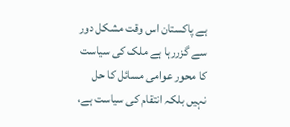ہے پاکستان اس وقت مشکل دور سے گزررہا ہے ملک کی سیاست کا محور عوامی مسائل کا حل نہیں بلکہ انتقام کی سیاست ہے،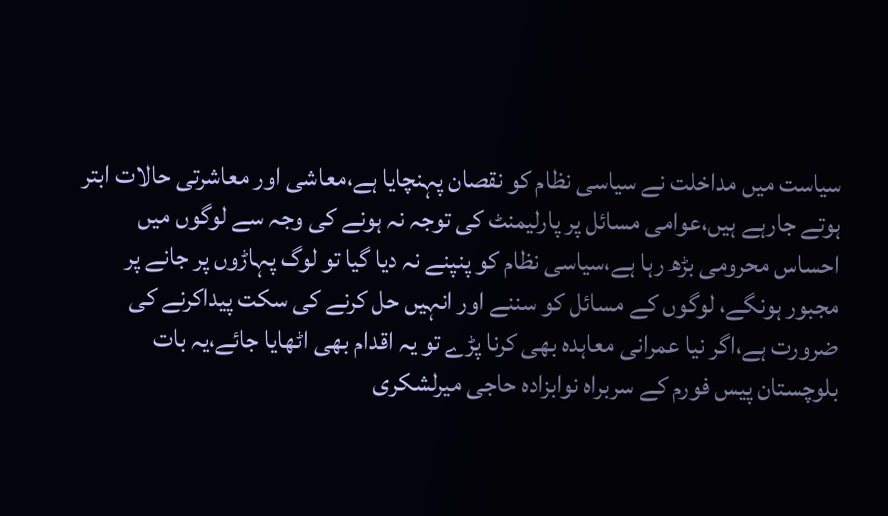سیاست میں مداخلت نے سیاسی نظام کو نقصان پہنچایا ہے،معاشی اور معاشرتی حالات ابتر ہوتے جارہے ہیں،عوامی مسائل پر پارلیمنٹ کی توجہ نہ ہونے کی وجہ سے لوگوں میں احساس محرومی بڑھ رہا ہے،سیاسی نظام کو پنپنے نہ دیا گیا تو لوگ پہاڑوں پر جانے پر مجبور ہونگے، لوگوں کے مسائل کو سننے اور انہیں حل کرنے کی سکت پیداکرنے کی ضرورت ہے،اگر نیا عمرانی معاہدہ بھی کرنا پڑے تو یہ اقدام بھی اٹھایا جائے،یہ بات بلوچستان پیس فورم کے سربراہ نوابزادہ حاجی میرلشکری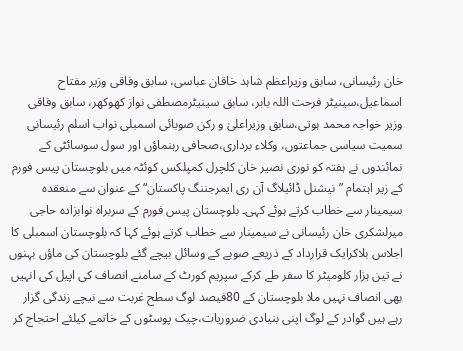خان رئیسانی، سابق وزیراعظم شاہد خاقان عباسی، سابق وفاقی وزیر مفتاح اسماعیل،سینیٹر فرحت اللہ بابر، سابق سینیٹرمصطفی نواز کھوکھر، سابق وفاقی وزیر خواجہ محمد ہوتی،سابق وزیراعلیٰ و رکن صوبائی اسمبلی نواب اسلم رئیسانی سمیت سیاسی جماعتوں، وکلاء برداری،صحافی رہنماؤں اور سول سوسائٹی کے نمائندوں نے ہفتہ کو نوری نصیر خان کلچرل کمپلکس کوئٹہ میں بلوچستان پیس فورم کے زیر اہتمام ”نیشنل ڈائیلاگ آن ری ایمرجننگ پاکستان“ کے عنوان سے منعقدہ سیمینار سے خطاب کرتے ہوئے کہی۔ بلوچستان پیس فورم کے سربراہ نوابزادہ حاجی میرلشکری خان رئیسانی نے سیمینار سے خطاب کرتے ہوئے کہا کہ بلوچستان اسمبلی کا اجلاس بلاکرایک قرارداد کے ذریعے صوبے کے وسائل بیچے گئے بلوچستان کی ماؤں بہنوں نے تین ہزار کلومیٹر کا سفر طے کرکے سپریم کورٹ کے سامنے انصاف کی اپیل کی انہیں بھی انصاف نہیں ملا بلوچستان کے 80فیصد لوگ سطح غربت سے نیچے زندگی گزار رہے ہیں گوادر کے لوگ اپنی بنیادی ضروریات،چیک پوسٹوں کے خاتمے کیلئے احتجاج کر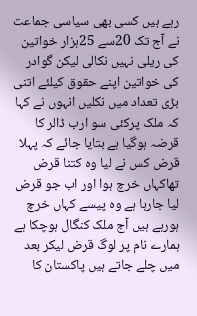رہے ہیں کسی بھی سیاسی جماعت نے آج تک 20سے 25ہزار خواتین کی ریلی نہیں نکالی لیکن گوادر کی خواتین اپنے حقوق کیلئے اتنی بڑی تعداد میں نکلیں انہوں نے کہا کہ ملک پرکئی سو ارب ڈالر کا قرضہ ہوگیا ہے بتایا جائے کہ پہلا قرض کس نے لیا وہ کتنا قرض تھاکہاں خرچ ہوا اور اب جو قرض لیا جارہا ہے وہ پیسے کہاں خرچ ہورہے ہیں آج ملک کنگال ہوچکا ہے ہمارے نام پر لوگ قرض لیکر بعد میں چلے جاتے ہیں پاکستان کا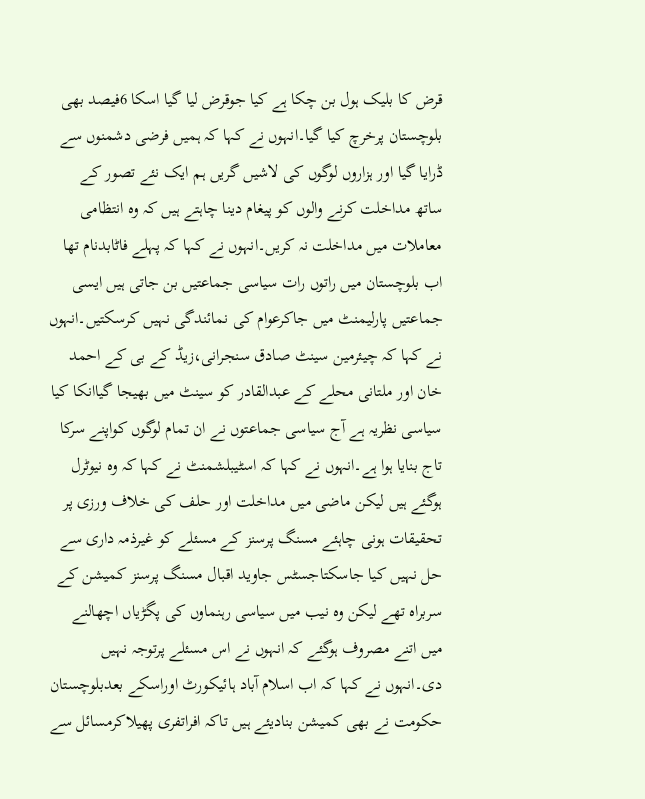قرض کا بلیک ہول بن چکا ہے کیا جوقرض لیا گیا اسکا 6فیصد بھی بلوچستان پرخرچ کیا گیا۔انہوں نے کہا کہ ہمیں فرضی دشمنوں سے ڈرایا گیا اور ہزاروں لوگوں کی لاشیں گریں ہم ایک نئے تصور کے ساتھ مداخلت کرنے والوں کو پیغام دینا چاہتے ہیں کہ وہ انتظامی معاملات میں مداخلت نہ کریں۔انہوں نے کہا کہ پہلے فاٹابدنام تھا اب بلوچستان میں راتوں رات سیاسی جماعتیں بن جاتی ہیں ایسی جماعتیں پارلیمنٹ میں جاکرعوام کی نمائندگی نہیں کرسکتیں۔انہوں نے کہا کہ چیئرمین سینٹ صادق سنجرانی،زیڈ کے بی کے احمد خان اور ملتانی محلے کے عبدالقادر کو سینٹ میں بھیجا گیاانکا کیا سیاسی نظریہ ہے آج سیاسی جماعتوں نے ان تمام لوگوں کواپنے سرکا تاج بنایا ہوا ہے۔انہوں نے کہا کہ اسٹیبلشمنٹ نے کہا کہ وہ نیوٹرل ہوگئے ہیں لیکن ماضی میں مداخلت اور حلف کی خلاف ورزی پر تحقیقات ہونی چاہئے مسنگ پرسنز کے مسئلے کو غیرذمہ داری سے حل نہیں کیا جاسکتاجسٹس جاوید اقبال مسنگ پرسنز کمیشن کے سربراہ تھے لیکن وہ نیب میں سیاسی رہنماوں کی پگڑیاں اچھالنے میں اتنے مصروف ہوگئے کہ انہوں نے اس مسئلے پرتوجہ نہیں دی۔انہوں نے کہا کہ اب اسلام آباد ہائیکورٹ اوراسکے بعدبلوچستان حکومت نے بھی کمیشن بنادیئے ہیں تاکہ افراتفری پھیلاکرمسائل سے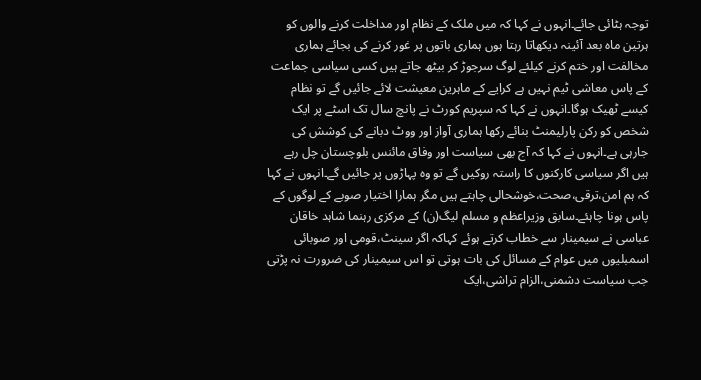توجہ ہٹائی جائے۔انہوں نے کہا کہ میں ملک کے نظام اور مداخلت کرنے والوں کو ہرتین ماہ بعد آئینہ دیکھاتا رہتا ہوں ہماری باتوں پر غور کرنے کی بجائے ہماری مخالفت اور ختم کرنے کیلئے لوگ سرجوڑ کر بیٹھ جاتے ہیں کسی سیاسی جماعت کے پاس معاشی ٹیم نہیں ہے کرایے کے ماہرین معیشت لائے جائیں گے تو نظام کیسے ٹھیک ہوگا۔انہوں نے کہا کہ سپریم کورٹ نے پانچ سال تک اسٹے پر ایک شخص کو رکن پارلیمنٹ بنائے رکھا ہماری آواز اور ووٹ دبانے کی کوشش کی جارہی ہے۔انہوں نے کہا کہ آج بھی سیاست اور وفاق مائنس بلوچستان چل رہے ہیں اگر سیاسی کارکنوں کا راستہ روکیں گے تو وہ پہاڑوں پر جائیں گے۔انہوں نے کہا کہ ہم امن،ترقی،صحت،خوشحالی چاہتے ہیں مگر ہمارا اختیار صوبے کے لوگوں کے پاس ہونا چاہئے۔سابق وزیراعظم و مسلم لیگ(ن) کے مرکزی رہنما شاہد خاقان عباسی نے سیمینار سے خطاب کرتے ہوئے کہاکہ اگر سینٹ،قومی اور صوبائی اسمبلیوں میں عوام کے مسائل کی بات ہوتی تو اس سیمینار کی ضرورت نہ پڑتی جب سیاست دشمنی،الزام تراشی،ایک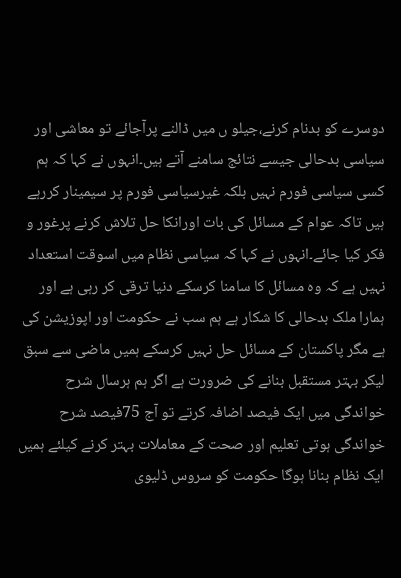دوسرے کو بدنام کرنے،جیلو ں میں ڈالنے پرآجائے تو معاشی اور سیاسی بدحالی جیسے نتائج سامنے آتے ہیں۔انہوں نے کہا کہ ہم کسی سیاسی فورم نہیں بلکہ غیرسیاسی فورم پر سیمینار کررہے ہیں تاکہ عوام کے مسائل کی بات اورانکا حل تلاش کرنے پرغور و فکر کیا جائے۔انہوں نے کہا کہ سیاسی نظام میں اسوقت استعداد نہیں ہے کہ وہ مسائل کا سامنا کرسکے دنیا ترقی کر رہی ہے اور ہمارا ملک بدحالی کا شکار ہے ہم سب نے حکومت اور اپوزیشن کی ہے مگر پاکستان کے مسائل حل نہیں کرسکے ہمیں ماضی سے سبق لیکر بہتر مستقبل بنانے کی ضرورت ہے اگر ہم ہرسال شرح خواندگی میں ایک فیصد اضافہ کرتے تو آج 75فیصد شرح خواندگی ہوتی تعلیم اور صحت کے معاملات بہتر کرنے کیلئے ہمیں ایک نظام بنانا ہوگا حکومت کو سروس ڈلیوی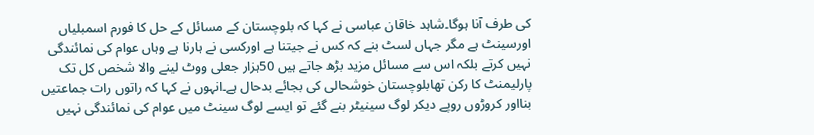کی طرف آنا ہوگا۔شاہد خاقان عباسی نے کہا کہ بلوچستان کے مسائل کے حل کا فورم اسمبلیاں اورسینٹ ہے مگر جہاں لسٹ بنے کہ کس نے جیتنا ہے اورکسی نے ہارنا ہے وہاں عوام کی نمائندگی نہیں کرتے بلکہ اس سے مسائل مزید بڑھ جاتے ہیں 50ہزار جعلی ووٹ لینے والا شخص کل تک پارلیمنٹ کا رکن تھابلوچستان خوشحالی کی بجائے بدحال ہے۔انہوں نے کہا کہ راتوں رات جماعتیں بنااور کروڑوں روپے دیکر لوگ سینیٹر بنے گئے تو ایسے لوگ سینٹ میں عوام کی نمائندگی نہیں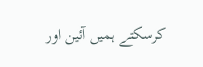کرسکتے ہمیں آئین اور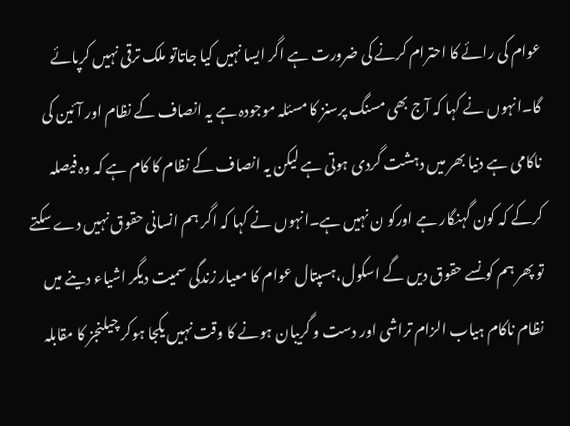عوام کی رائے کا احترام کرنے کی ضرورت ہے اگر ایسا نہیں کیا جاتاتو ملک ترقی نہیں کرپائے گا۔انہوں نے کہا کہ آج بھی مسنگ پرسنز کا مسئلہ موجودہ ہے یہ انصاف کے نظام اور آئین کی ناکامی ہے دنیا بھر میں دہشت گردی ہوتی ہے لیکن یہ انصاف کے نظام کا کام ہے کہ وہ فیصلہ کرکے کہ کون گہنگار ہے اورکو ن نہیں ہے۔انہوں نے کہا کہ اگر ہم انسانی حقوق نہیں دے سکتے تو پھر ہم کونسے حقوق دیں گے اسکول،ہسپتال عوام کا معیار زندگی سمیت دیگر اشیاء دینے میں نظام ناکام ہیاب الزام تراشی اور دست و گریبان ہونے کا وقت نہیں یکجا ہوکر چیلنجز کا مقابلہ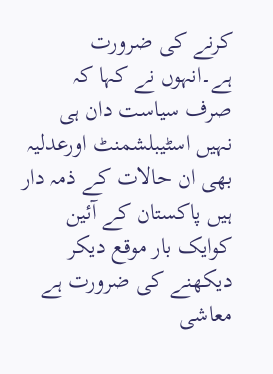کرنے کی ضرورت ہے۔انہوں نے کہا کہ صرف سیاست دان ہی نہیں اسٹیبلشمنٹ اورعدلیہ بھی ان حالات کے ذمہ دار ہیں پاکستان کے آئین کوایک بار موقع دیکر دیکھنے کی ضرورت ہے معاشی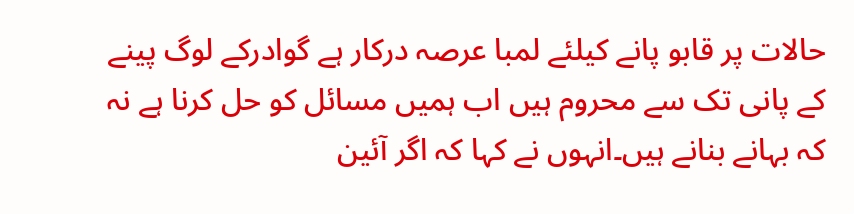حالات پر قابو پانے کیلئے لمبا عرصہ درکار ہے گوادرکے لوگ پینے کے پانی تک سے محروم ہیں اب ہمیں مسائل کو حل کرنا ہے نہ کہ بہانے بنانے ہیں۔انہوں نے کہا کہ اگر آئین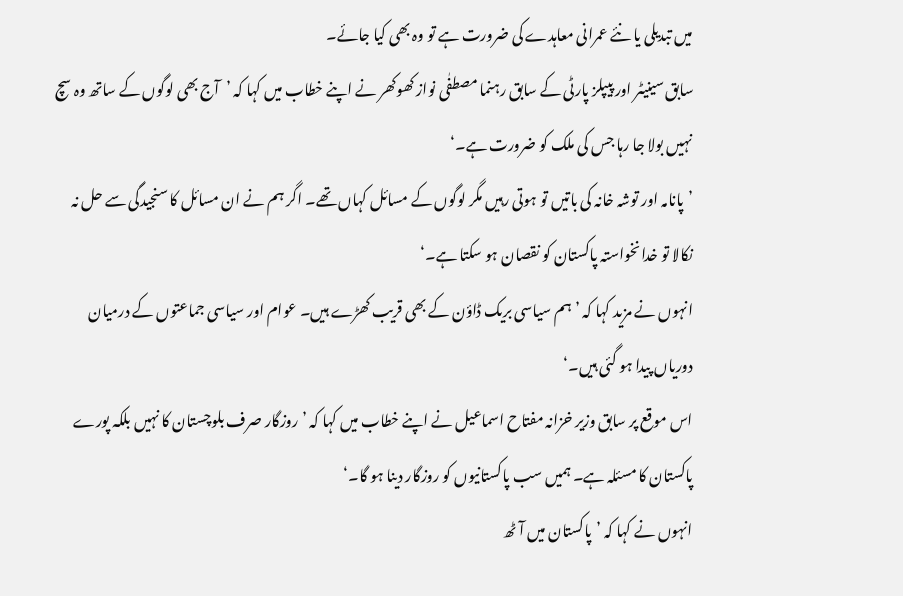میں تبدیلی یا نئے عمرانی معاہدے کی ضرورت ہے تو وہ بھی کیا جائے۔
سابق سینیٹر اور پیپلز پارٹی کے سابق رہنما مصطفٰی نواز کھوکھر نے اپنے خطاب میں کہا کہ ’آج بھی لوگوں کے ساتھ وہ سچ نہیں بولا جا رہا جس کی ملک کو ضرورت ہے۔‘
’پانامہ اور توشہ خانہ کی باتیں تو ہوتی رہیں مگر لوگوں کے مسائل کہاں تھے۔ اگر ہم نے ان مسائل کا سنجیدگی سے حل نہ نکالا تو خدانخواستہ پاکستان کو نقصان ہو سکتا ہے۔‘
انہوں نے مزید کہا کہ ’ہم سیاسی بریک ڈاؤن کے بھی قریب کھڑے ہیں۔ عوام اور سیاسی جماعتوں کے درمیان دوریاں پیدا ہو گئی ہیں۔‘
اس موقع پر سابق وزیر خزانہ مفتاح اسماعیل نے اپنے خطاب میں کہا کہ ’روزگار صرف بلوچستان کا نہیں بلکہ پورے پاکستان کا مسئلہ ہے۔ ہمیں سب پاکستانیوں کو روزگار دینا ہو گا۔‘
انہوں نے کہا کہ ’پاکستان میں آٹھ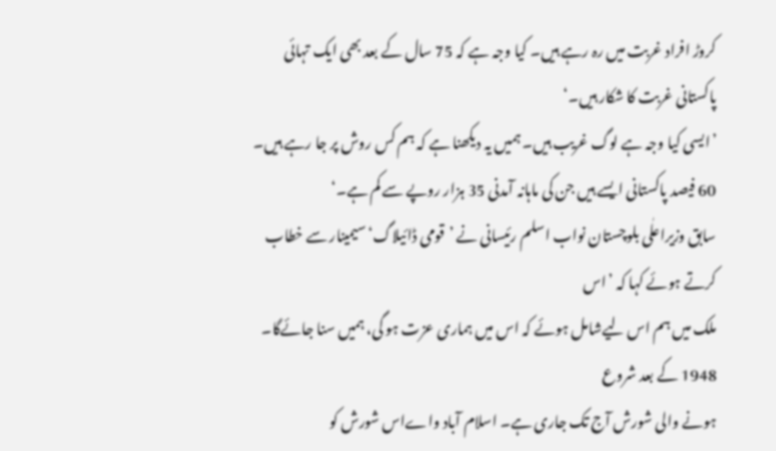کروڑ افراد غربت میں رہ رہے ہیں۔ کیا وجہ ہے کہ 75 سال کے بعد بھی ایک تہائی پاکستانی غربت کا شکار ہیں۔‘
’ایسی کیا وجہ ہے لوگ غریب ہیں۔ ہمیں یہ دیکھنا ہے کہ ہم کس روش پر جا رہے ہیں۔ 60 فیصد پاکستانی ایسے ہیں جن کی ماہانہ آمدنی 35 ہزار روپے سے کم ہے۔‘
سابق وزیراعلٰی بلوچستان نواب اسلم رئیسانی نے ’قومی ڈائیلاگ‘سیمینار سے خطاب کرتے ہوئے کہا کہ ’اس
ملک میں ہم اس لیےشامل ہوئے کہ اس میں ہماری عزت ہو گی، ہمیں سنا جائےگا۔ 1948 کے بعد شروع
ہونے والی شورش آج تک جاری ہے۔ اسلام آباد واےاس شورش کو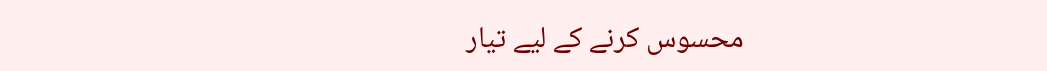محسوس کرنے کے لیے تیار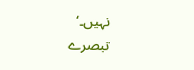نہیں۔‘
تبصرے